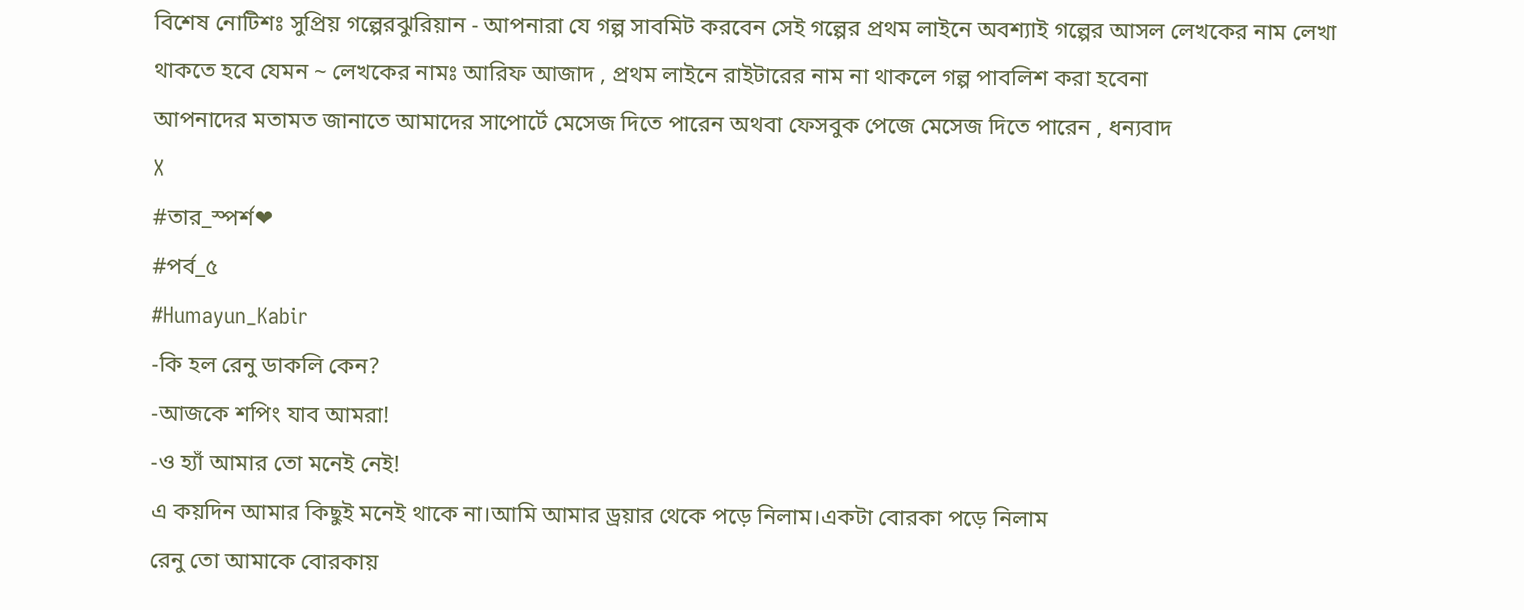বিশেষ নোটিশঃ সুপ্রিয় গল্পেরঝুরিয়ান - আপনারা যে গল্প সাবমিট করবেন সেই গল্পের প্রথম লাইনে অবশ্যাই গল্পের আসল লেখকের নাম লেখা থাকতে হবে যেমন ~ লেখকের নামঃ আরিফ আজাদ , প্রথম লাইনে রাইটারের নাম না থাকলে গল্প পাবলিশ করা হবেনা
আপনাদের মতামত জানাতে আমাদের সাপোর্টে মেসেজ দিতে পারেন অথবা ফেসবুক পেজে মেসেজ দিতে পারেন , ধন্যবাদ
X
#তার_স্পর্শ❤
#পর্ব_৫
#Humayun_Kabir
-কি হল রেনু ডাকলি কেন?
-আজকে শপিং যাব আমরা!
-ও হ্যাঁ আমার তো মনেই নেই!
এ কয়দিন আমার কিছুই মনেই থাকে না।আমি আমার ড্রয়ার থেকে পড়ে নিলাম।একটা বোরকা পড়ে নিলাম
রেনু তো আমাকে বোরকায়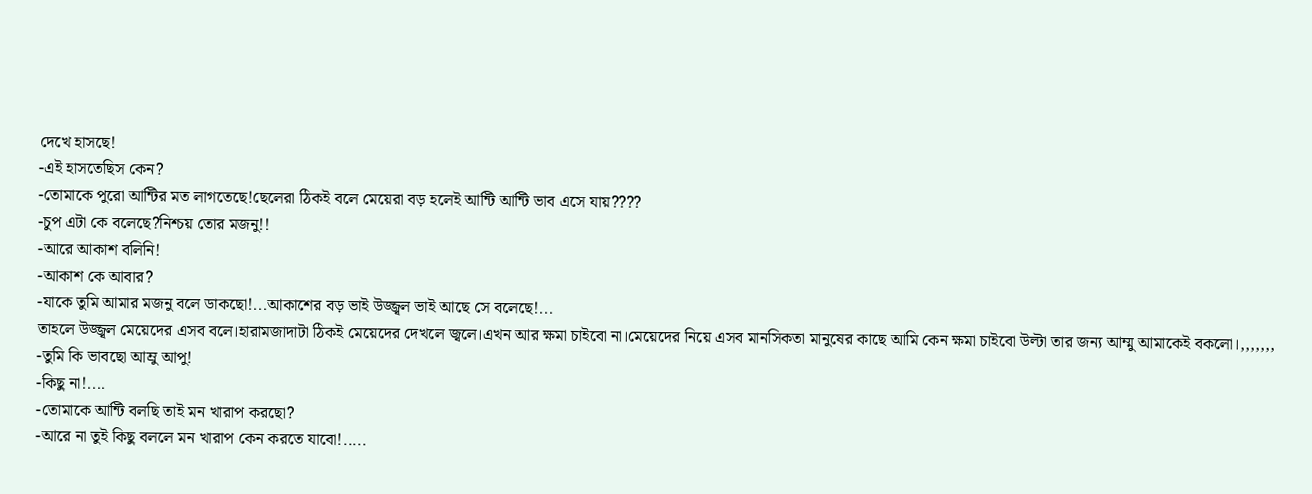দেখে হাসছে!
-এই হাসতেছিস কেন?
-তোমাকে পুরো আন্টির মত লাগতেছে!ছেলেরা ঠিকই বলে মেয়েরা বড় হলেই আন্টি আন্টি ভাব এসে যায়????
-চুপ এটা কে বলেছে?নিশ্চয় তোর মজনু!!
-আরে আকাশ বলিনি!
-আকাশ কে আবার?
-যাকে তুমি আমার মজনু বলে ডাকছো!...আকাশের বড় ভাই উজ্জ্বল ভাই আছে সে বলেছে!...
তাহলে উজ্জ্বল মেয়েদের এসব বলে।হারামজাদাটা ঠিকই মেয়েদের দেখলে জ্বলে।এখন আর ক্ষমা চাইবো না।মেয়েদের নিয়ে এসব মানসিকতা মানুষের কাছে আমি কেন ক্ষমা চাইবো উল্টা তার জন্য আম্মু আমাকেই বকলো।,,,,,,,
-তুমি কি ভাবছো আম্রু আপু!
-কিছু না!....
-তোমাকে আন্টি বলছি তাই মন খারাপ করছো?
-আরে না তুই কিছু বললে মন খারাপ কেন করতে যাবো!.....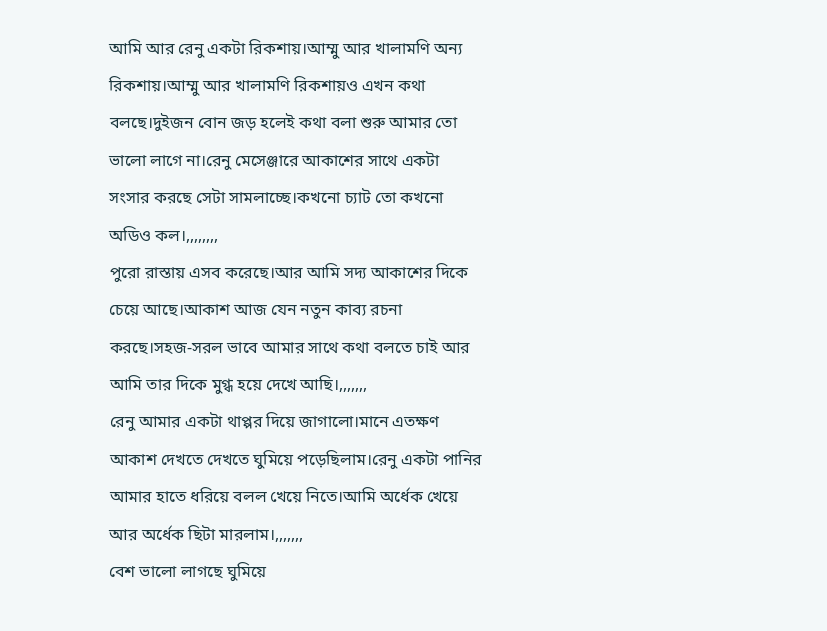আমি আর রেনু একটা রিকশায়।আম্মু আর খালামণি অন্য রিকশায়।আম্মু আর খালামণি রিকশায়ও এখন কথা বলছে।দুইজন বোন জড় হলেই কথা বলা শুরু আমার তো ভালো লাগে না।রেনু মেসেঞ্জারে আকাশের সাথে একটা সংসার করছে সেটা সামলাচ্ছে।কখনো চ্যাট তো কখনো অডিও কল।,,,,,,,,
পুরো রাস্তায় এসব করেছে।আর আমি সদ্য আকাশের দিকে চেয়ে আছে।আকাশ আজ যেন নতুন কাব্য রচনা করছে।সহজ-সরল ভাবে আমার সাথে কথা বলতে চাই আর আমি তার দিকে মুগ্ধ হয়ে দেখে আছি।,,,,,,,
রেনু আমার একটা থাপ্পর দিয়ে জাগালো।মানে এতক্ষণ আকাশ দেখতে দেখতে ঘুমিয়ে পড়েছিলাম।রেনু একটা পানির আমার হাতে ধরিয়ে বলল খেয়ে নিতে।আমি অর্ধেক খেয়ে আর অর্ধেক ছিটা মারলাম।,,,,,,,
বেশ ভালো লাগছে ঘুমিয়ে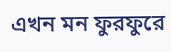এখন মন ফুরফুরে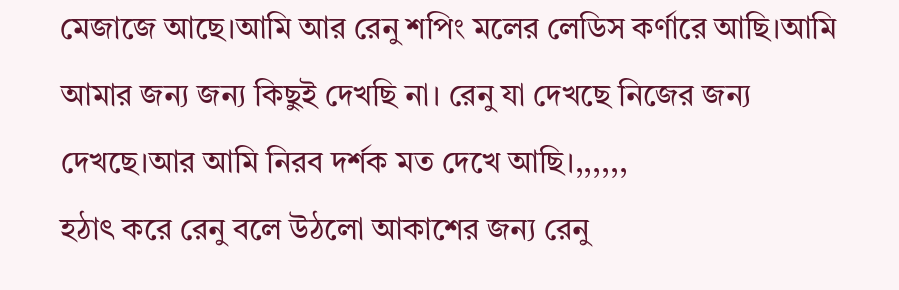মেজাজে আছে।আমি আর রেনু শপিং মলের লেডিস কর্ণারে আছি।আমি আমার জন্য জন্য কিছুই দেখছি না। রেনু যা দেখছে নিজের জন্য দেখছে।আর আমি নিরব দর্শক মত দেখে আছি।,,,,,,
হঠাৎ করে রেনু বলে উঠলো আকাশের জন্য রেনু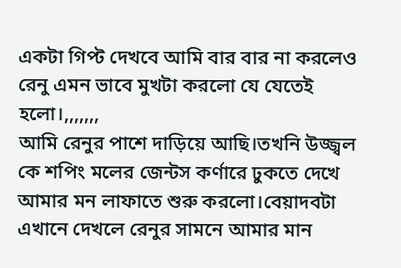একটা গিপ্ট দেখবে আমি বার বার না করলেও রেনু এমন ভাবে মুখটা করলো যে যেতেই হলো।,,,,,,,
আমি রেনুর পাশে দাড়িয়ে আছি।তখনি উজ্জ্বল কে শপিং মলের জেন্টস কর্ণারে ঢুকতে দেখে আমার মন লাফাতে শুরু করলো।বেয়াদবটা এখানে দেখলে রেনুর সামনে আমার মান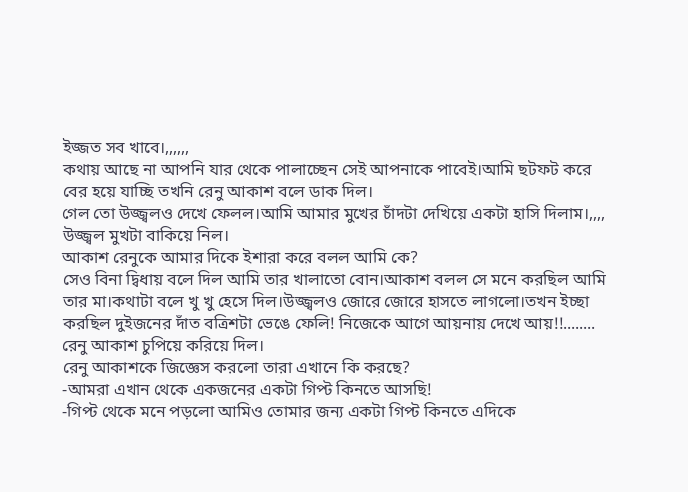ইজ্জত সব খাবে।,,,,,,
কথায় আছে না আপনি যার থেকে পালাচ্ছেন সেই আপনাকে পাবেই।আমি ছটফট করে বের হয়ে যাচ্ছি তখনি রেনু আকাশ বলে ডাক দিল।
গেল তো উজ্জ্বলও দেখে ফেলল।আমি আমার মুখের চাঁদটা দেখিয়ে একটা হাসি দিলাম।,,,,
উজ্জ্বল মুখটা বাকিয়ে নিল।
আকাশ রেনুকে আমার দিকে ইশারা করে বলল আমি কে?
সেও বিনা দ্বিধায় বলে দিল আমি তার খালাতো বোন।আকাশ বলল সে মনে করছিল আমি তার মা।কথাটা বলে খু খু হেসে দিল।উজ্জ্বলও জোরে জোরে হাসতে লাগলো।তখন ইচ্ছা করছিল দুইজনের দাঁত বত্রিশটা ভেঙে ফেলি! নিজেকে আগে আয়নায় দেখে আয়!!........
রেনু আকাশ চুপিয়ে করিয়ে দিল।
রেনু আকাশকে জিজ্ঞেস করলো তারা এখানে কি করছে?
-আমরা এখান থেকে একজনের একটা গিপ্ট কিনতে আসছি!
-গিপ্ট থেকে মনে পড়লো আমিও তোমার জন্য একটা গিপ্ট কিনতে এদিকে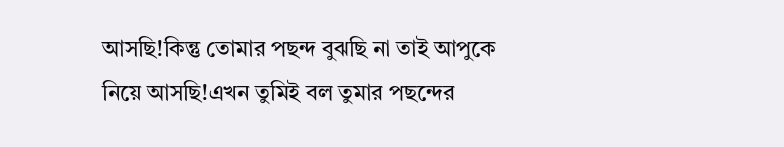আসছি!কিন্তু তোমার পছন্দ বুঝছি না তাই আপুকে নিয়ে আসছি!এখন তুমিই বল তুমার পছন্দের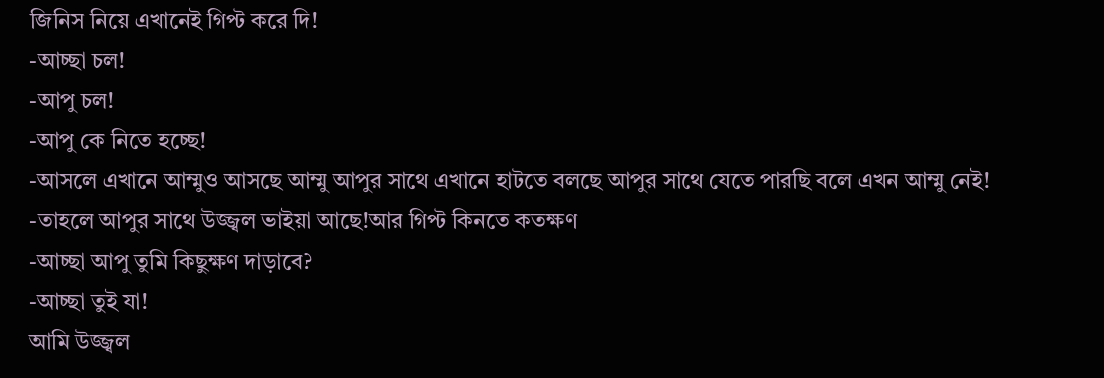জিনিস নিয়ে এখানেই গিপ্ট করে দি!
-আচ্ছা চল!
-আপু চল!
-আপু কে নিতে হচ্ছে!
-আসলে এখানে আম্মুও আসছে আম্মু আপুর সাথে এখানে হাটতে বলছে আপুর সাথে যেতে পারছি বলে এখন আম্মু নেই!
-তাহলে আপুর সাথে উজ্জ্বল ভাইয়া আছে!আর গিপ্ট কিনতে কতক্ষণ
-আচ্ছা আপু তুমি কিছুক্ষণ দাড়াবে?
-আচ্ছা তুই যা!
আমি উজ্জ্বল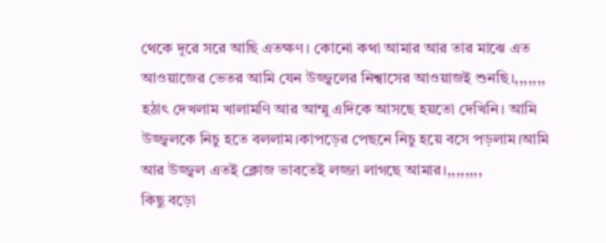থেকে দূরে সরে আছি এতক্ষণ। কোনো কথা আমার আর তার মাঝে এত আওয়াজের ভেতর আমি যেন উজ্জ্বলের নিশ্বাসের আওয়াজই শুনছি।,,,,,,,
হঠাৎ দেখলাম খালামণি আর আম্মু এদিকে আসছে হয়তো দেখিনি। আমি উজ্জ্বলকে নিচু হতে বললাম।কাপড়ের পেছনে নিচু হয়ে বসে পড়লাম।আমি আর উজ্জ্বল এতই ক্লোজ ভাবতেই লজ্জা লাগছে আমার।,,,,,,,,
কিছু বড়ো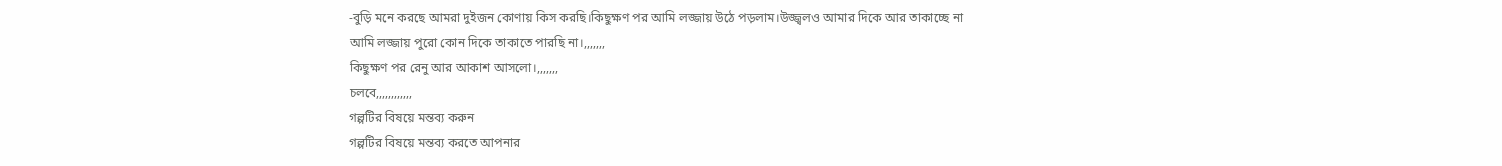-বুড়ি মনে করছে আমরা দুইজন কোণায় কিস করছি।কিছুক্ষণ পর আমি লজ্জায় উঠে পড়লাম।উজ্জ্বলও আমার দিকে আর তাকাচ্ছে না আমি লজ্জায় পুরো কোন দিকে তাকাতে পারছি না।,,,,,,,
কিছুক্ষণ পর রেনু আর আকাশ আসলো।,,,,,,,
চলবে,,,,,,,,,,,,
গল্পটির বিষয়ে মন্তব্য করুন
গল্পটির বিষয়ে মন্তব্য করতে আপনার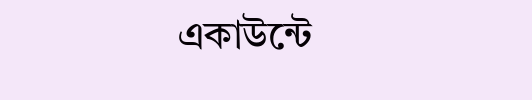একাউন্টে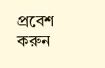প্রবেশ করুন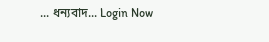... ধন্যবাদ... Login Now